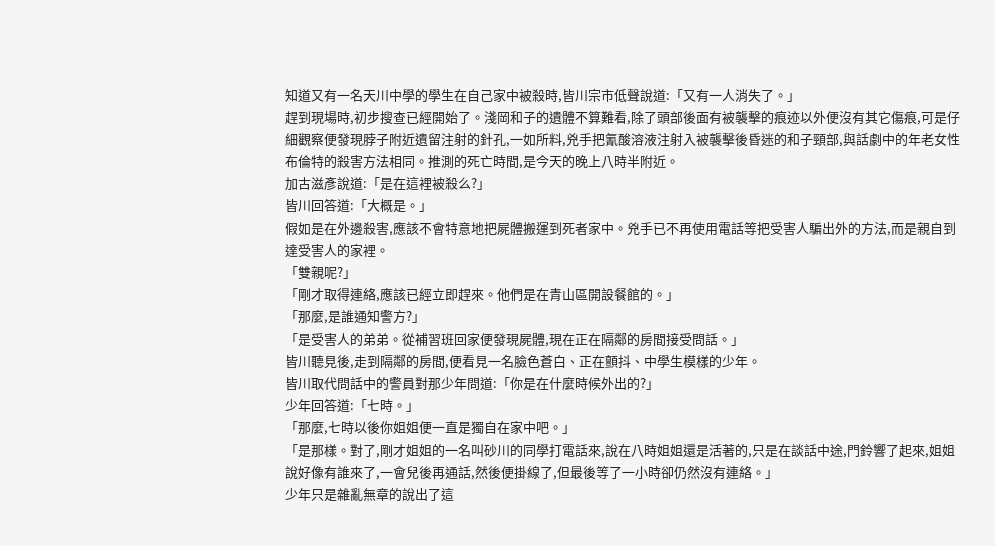知道又有一名天川中學的學生在自己家中被殺時,皆川宗市低聲說道:「又有一人消失了。」
趕到現場時,初步搜查已經開始了。淺岡和子的遺體不算難看,除了頭部後面有被襲擊的痕迹以外便沒有其它傷痕,可是仔細觀察便發現脖子附近遺留注射的針孔,一如所料,兇手把氰酸溶液注射入被襲擊後昏迷的和子頸部,與話劇中的年老女性布倫特的殺害方法相同。推測的死亡時間,是今天的晚上八時半附近。
加古滋彥說道:「是在這裡被殺么?」
皆川回答道:「大概是。」
假如是在外邊殺害,應該不會特意地把屍體搬運到死者家中。兇手已不再使用電話等把受害人騙出外的方法,而是親自到達受害人的家裡。
「雙親呢?」
「剛才取得連絡,應該已經立即趕來。他們是在青山區開設餐館的。」
「那麼,是誰通知警方?」
「是受害人的弟弟。從補習班回家便發現屍體,現在正在隔鄰的房間接受問話。」
皆川聽見後,走到隔鄰的房間,便看見一名臉色蒼白、正在顫抖、中學生模樣的少年。
皆川取代問話中的警員對那少年問道:「你是在什麼時候外出的?」
少年回答道:「七時。」
「那麼,七時以後你姐姐便一直是獨自在家中吧。」
「是那樣。對了,剛才姐姐的一名叫砂川的同學打電話來,說在八時姐姐還是活著的,只是在談話中途,門鈴響了起來,姐姐說好像有誰來了,一會兒後再通話,然後便掛線了,但最後等了一小時卻仍然沒有連絡。」
少年只是雜亂無章的說出了這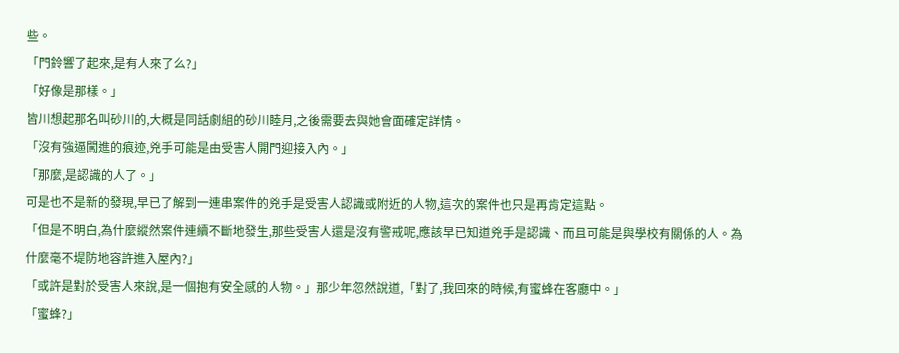些。
「門鈴響了起來,是有人來了么?」
「好像是那樣。」
皆川想起那名叫砂川的,大概是同話劇組的砂川睦月,之後需要去與她會面確定詳情。
「沒有強逼闖進的痕迹,兇手可能是由受害人開門迎接入內。」
「那麼,是認識的人了。」
可是也不是新的發現,早已了解到一連串案件的兇手是受害人認識或附近的人物,這次的案件也只是再肯定這點。
「但是不明白,為什麼縱然案件連續不斷地發生,那些受害人還是沒有警戒呢,應該早已知道兇手是認識、而且可能是與學校有關係的人。為什麼毫不堤防地容許進入屋內?」
「或許是對於受害人來說,是一個抱有安全感的人物。」那少年忽然說道,「對了,我回來的時候,有蜜蜂在客廳中。」
「蜜蜂?」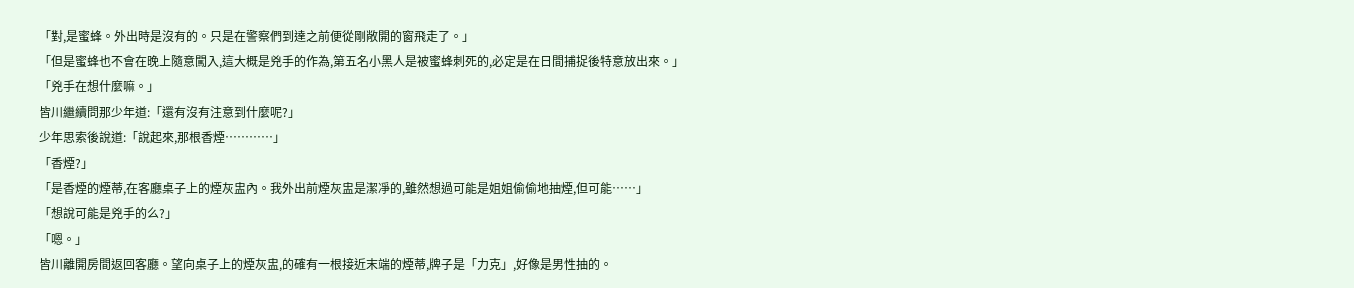「對,是蜜蜂。外出時是沒有的。只是在警察們到達之前便從剛敞開的窗飛走了。」
「但是蜜蜂也不會在晚上隨意闖入,這大概是兇手的作為,第五名小黑人是被蜜蜂刺死的,必定是在日間捕捉後特意放出來。」
「兇手在想什麼嘛。」
皆川繼續問那少年道:「還有沒有注意到什麼呢?」
少年思索後說道:「說起來,那根香煙…………」
「香煙?」
「是香煙的煙蒂,在客廳桌子上的煙灰盅內。我外出前煙灰盅是潔凈的,雖然想過可能是姐姐偷偷地抽煙,但可能……」
「想說可能是兇手的么?」
「嗯。」
皆川離開房間返回客廳。望向桌子上的煙灰盅,的確有一根接近末端的煙蒂,牌子是「力克」,好像是男性抽的。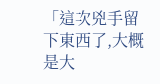「這次兇手留下東西了,大概是大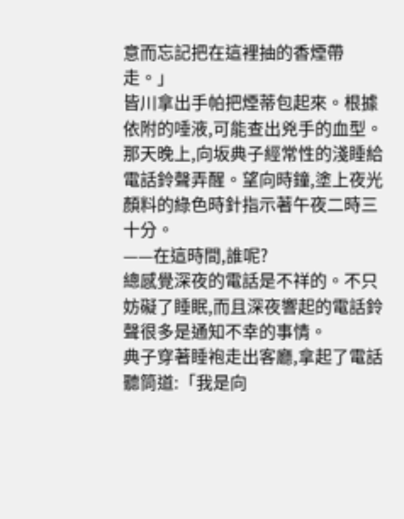意而忘記把在這裡抽的香煙帶走。」
皆川拿出手帕把煙蒂包起來。根據依附的唾液,可能查出兇手的血型。
那天晚上,向坂典子經常性的淺睡給電話鈴聲弄醒。望向時鐘,塗上夜光顏料的綠色時針指示著午夜二時三十分。
——在這時間,誰呢?
總感覺深夜的電話是不祥的。不只妨礙了睡眠,而且深夜響起的電話鈴聲很多是通知不幸的事情。
典子穿著睡袍走出客廳,拿起了電話聽筒道:「我是向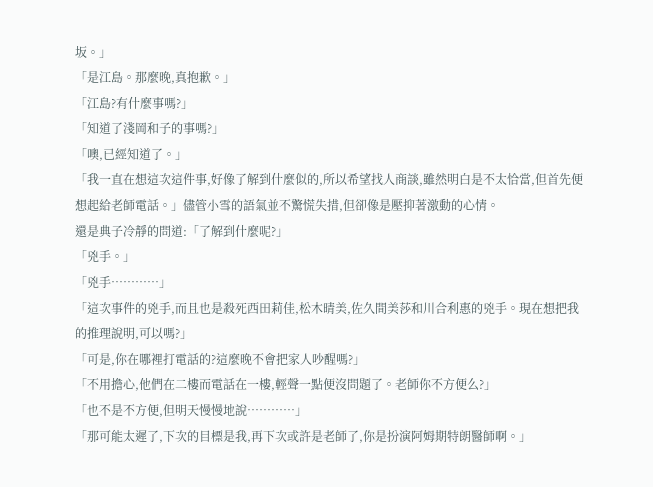坂。」
「是江島。那麼晚,真抱歉。」
「江島?有什麼事嗎?」
「知道了淺岡和子的事嗎?」
「噢,已經知道了。」
「我一直在想這次這件事,好像了解到什麼似的,所以希望找人商談,雖然明白是不太恰當,但首先便想起給老師電話。」儘管小雪的語氣並不驚慌失措,但卻像是壓抑著激動的心情。
還是典子冷靜的問道:「了解到什麼呢?」
「兇手。」
「兇手…………」
「這次事件的兇手,而且也是殺死西田莉佳,松木晴美,佐久間美莎和川合利惠的兇手。現在想把我的推理說明,可以嗎?」
「可是,你在哪裡打電話的?這麼晚不會把家人吵醒嗎?」
「不用擔心,他們在二樓而電話在一樓,輕聲一點便沒問題了。老師你不方便么?」
「也不是不方便,但明天慢慢地說…………」
「那可能太遲了,下次的目標是我,再下次或許是老師了,你是扮演阿姆期特朗醫師啊。」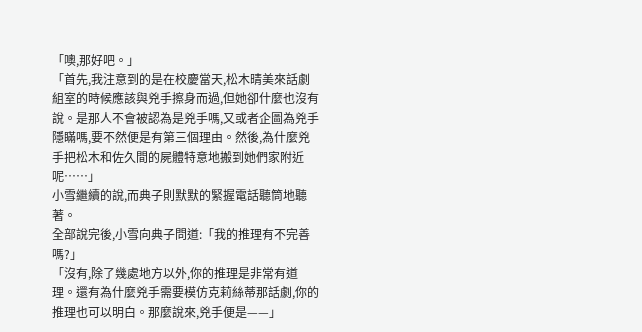「噢,那好吧。」
「首先,我注意到的是在校慶當天,松木晴美來話劇組室的時候應該與兇手擦身而過,但她卻什麼也沒有說。是那人不會被認為是兇手嗎,又或者企圖為兇手隱瞞嗎,要不然便是有第三個理由。然後,為什麼兇手把松木和佐久間的屍體特意地搬到她們家附近呢……」
小雪繼續的說,而典子則默默的緊握電話聽筒地聽著。
全部說完後,小雪向典子問道:「我的推理有不完善嗎?」
「沒有,除了幾處地方以外,你的推理是非常有道理。還有為什麼兇手需要模仿克莉絲蒂那話劇,你的推理也可以明白。那麼說來,兇手便是——」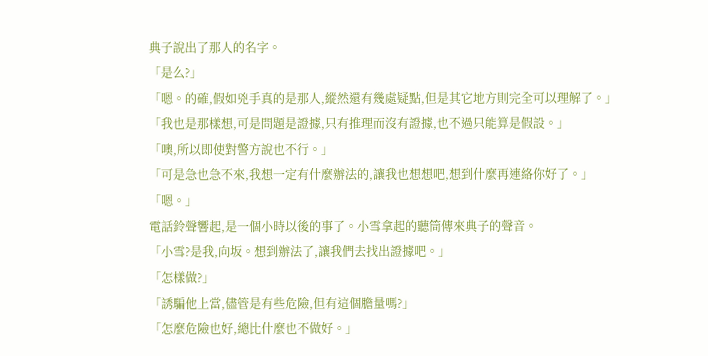典子說出了那人的名字。
「是么?」
「嗯。的確,假如兇手真的是那人,縱然還有幾處疑點,但是其它地方則完全可以理解了。」
「我也是那樣想,可是問題是證據,只有推理而沒有證據,也不過只能算是假設。」
「噢,所以即使對警方說也不行。」
「可是急也急不來,我想一定有什麼辦法的,讓我也想想吧,想到什麼再連絡你好了。」
「嗯。」
電話鈴聲響起,是一個小時以後的事了。小雪拿起的聽筒傳來典子的聲音。
「小雪?是我,向坂。想到辦法了,讓我們去找出證據吧。」
「怎樣做?」
「誘騙他上當,儘管是有些危險,但有這個膽量嗎?」
「怎麼危險也好,總比什麼也不做好。」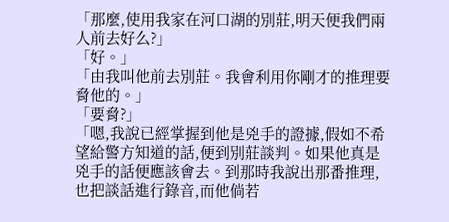「那麼,使用我家在河口湖的別莊,明天便我們兩人前去好么?」
「好。」
「由我叫他前去別莊。我會利用你剛才的推理要脅他的。」
「要脅?」
「嗯,我說已經掌握到他是兇手的證據,假如不希望給警方知道的話,便到別莊談判。如果他真是兇手的話便應該會去。到那時我說出那番推理,也把談話進行錄音,而他倘若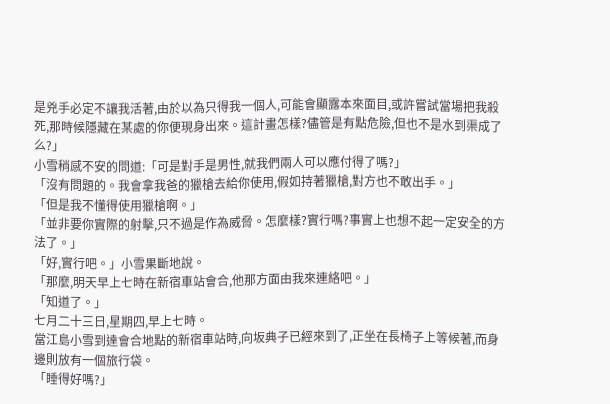是兇手必定不讓我活著,由於以為只得我一個人,可能會顯露本來面目,或許嘗試當場把我殺死,那時候隱藏在某處的你便現身出來。這計畫怎樣?儘管是有點危險,但也不是水到渠成了么?」
小雪稍感不安的問道:「可是對手是男性,就我們兩人可以應付得了嗎?」
「沒有問題的。我會拿我爸的獵槍去給你使用,假如持著獵槍,對方也不敢出手。」
「但是我不懂得使用獵槍啊。」
「並非要你實際的射擊,只不過是作為威脅。怎麼樣?實行嗎?事實上也想不起一定安全的方法了。」
「好,實行吧。」小雪果斷地說。
「那麼,明天早上七時在新宿車站會合,他那方面由我來連絡吧。」
「知道了。」
七月二十三日,星期四,早上七時。
當江島小雪到達會合地點的新宿車站時,向坂典子已經來到了,正坐在長椅子上等候著,而身邊則放有一個旅行袋。
「睡得好嗎?」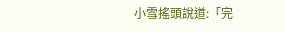小雪搖頭說道:「完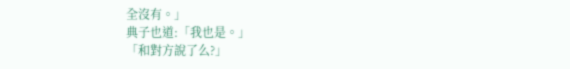全沒有。」
典子也道:「我也是。」
「和對方說了么?」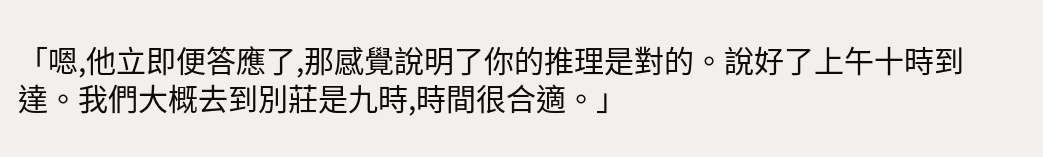「嗯,他立即便答應了,那感覺說明了你的推理是對的。說好了上午十時到達。我們大概去到別莊是九時,時間很合適。」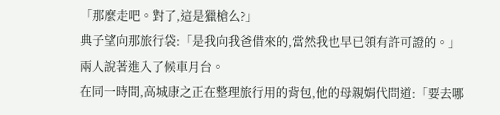「那麼走吧。對了,這是獵槍么?」
典子望向那旅行袋:「是我向我爸借來的,當然我也早已領有許可證的。」
兩人說著進入了候車月台。
在同一時間,高城康之正在整理旅行用的背包,他的母親娟代問道:「要去哪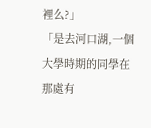裡么?」
「是去河口湖,一個大學時期的同學在那處有